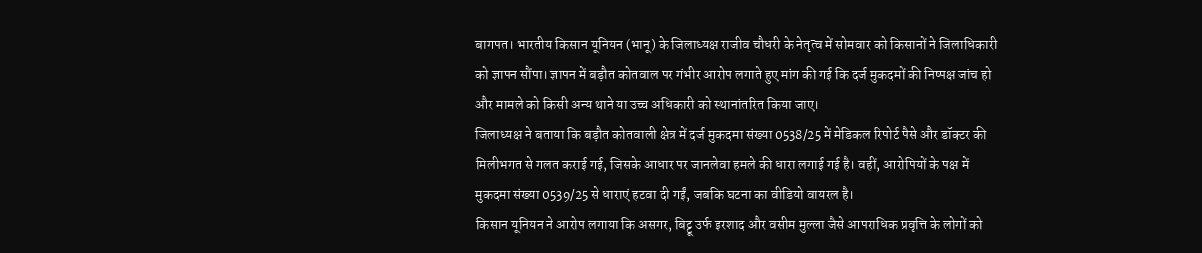बागपत। भारतीय किसान यूनियन (भानू) के जिलाध्यक्ष राजीव चौधरी के नेतृत्व में सोमवार को किसानों ने जिलाधिकारी को ज्ञापन सौंपा। ज्ञापन में बड़ौत कोतवाल पर गंभीर आरोप लगाते हुए मांग की गई कि दर्ज मुकदमों की निष्पक्ष जांच हो और मामले को किसी अन्य थाने या उच्च अधिकारी को स्थानांतरित किया जाए।
जिलाध्यक्ष ने बताया कि बड़ौत कोतवाली क्षेत्र में दर्ज मुकदमा संख्या 0538/25 में मेडिकल रिपोर्ट पैसे और डॉक्टर की मिलीभगत से गलत कराई गई, जिसके आधार पर जानलेवा हमले की धारा लगाई गई है। वहीं, आरोपियों के पक्ष में मुकदमा संख्या 0539/25 से धाराएं हटवा दी गईं, जबकि घटना का वीडियो वायरल है।
किसान यूनियन ने आरोप लगाया कि असगर, बिट्टू उर्फ इरशाद और वसीम मुल्ला जैसे आपराधिक प्रवृत्ति के लोगों को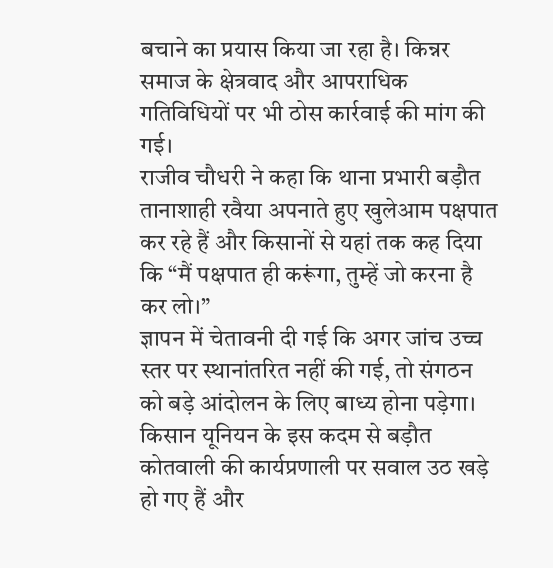बचाने का प्रयास किया जा रहा है। किन्नर समाज के क्षेत्रवाद और आपराधिक गतिविधियों पर भी ठोस कार्रवाई की मांग की गई।
राजीव चौधरी ने कहा कि थाना प्रभारी बड़ौत तानाशाही रवैया अपनाते हुए खुलेआम पक्षपात कर रहे हैं और किसानों से यहां तक कह दिया कि “मैं पक्षपात ही करूंगा, तुम्हें जो करना है कर लो।”
ज्ञापन में चेतावनी दी गई कि अगर जांच उच्च स्तर पर स्थानांतरित नहीं की गई, तो संगठन को बड़े आंदोलन के लिए बाध्य होना पड़ेगा।
किसान यूनियन के इस कदम से बड़ौत कोतवाली की कार्यप्रणाली पर सवाल उठ खड़े हो गए हैं और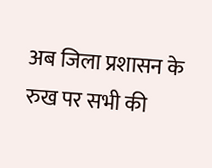अब जिला प्रशासन के रुख पर सभी की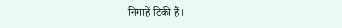निगाहें टिकी हैं।